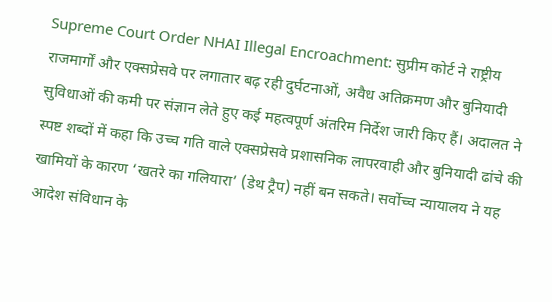Supreme Court Order NHAI Illegal Encroachment: सुप्रीम कोर्ट ने राष्ट्रीय राजमार्गों और एक्सप्रेसवे पर लगातार बढ़ रही दुर्घटनाओं, अवैध अतिक्रमण और बुनियादी सुविधाओं की कमी पर संज्ञान लेते हुए कई महत्वपूर्ण अंतरिम निर्देश जारी किए हैं। अदालत ने स्पष्ट शब्दों में कहा कि उच्च गति वाले एक्सप्रेसवे प्रशासनिक लापरवाही और बुनियादी ढांचे की खामियों के कारण ‘खतरे का गलियारा’ (डेथ ट्रैप) नहीं बन सकते। सर्वोच्च न्यायालय ने यह आदेश संविधान के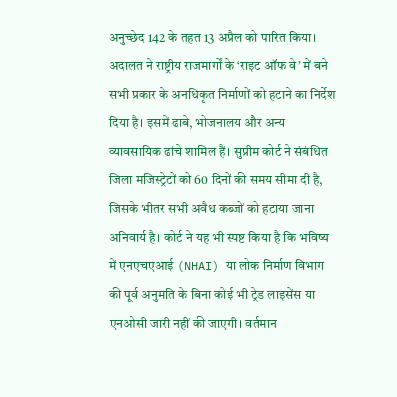अनुच्छेद 142 के तहत 13 अप्रैल को पारित किया।
अदालत ने राष्ट्रीय राजमार्गों के ‘राइट ऑफ वे’ में बने सभी प्रकार के अनधिकृत निर्माणों को हटाने का निर्देश दिया है। इसमें ढाबे, भोजनालय और अन्य व्यावसायिक ढांचे शामिल हैं। सुप्रीम कोर्ट ने संबंधित जिला मजिस्ट्रेटों को 60 दिनों की समय सीमा दी है, जिसके भीतर सभी अवैध कब्जों को हटाया जाना अनिवार्य है। कोर्ट ने यह भी स्पष्ट किया है कि भविष्य में एनएचएआई (NHAI) या लोक निर्माण विभाग की पूर्व अनुमति के बिना कोई भी ट्रेड लाइसेंस या एनओसी जारी नहीं की जाएगी। वर्तमान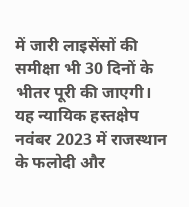में जारी लाइसेंसों की समीक्षा भी 30 दिनों के भीतर पूरी की जाएगी।
यह न्यायिक हस्तक्षेप नवंबर 2023 में राजस्थान के फलोदी और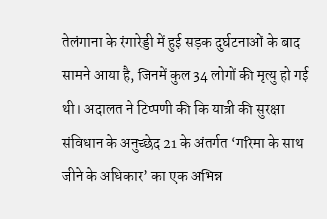तेलंगाना के रंगारेड्डी में हुई सड़क दुर्घटनाओं के बाद सामने आया है, जिनमें कुल 34 लोगों की मृत्यु हो गई थी। अदालत ने टिप्पणी की कि यात्री की सुरक्षा संविधान के अनुच्छेद 21 के अंतर्गत ‘गरिमा के साथ जीने के अधिकार’ का एक अभिन्न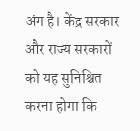अंग है। केंद्र सरकार और राज्य सरकारों को यह सुनिश्चित करना होगा कि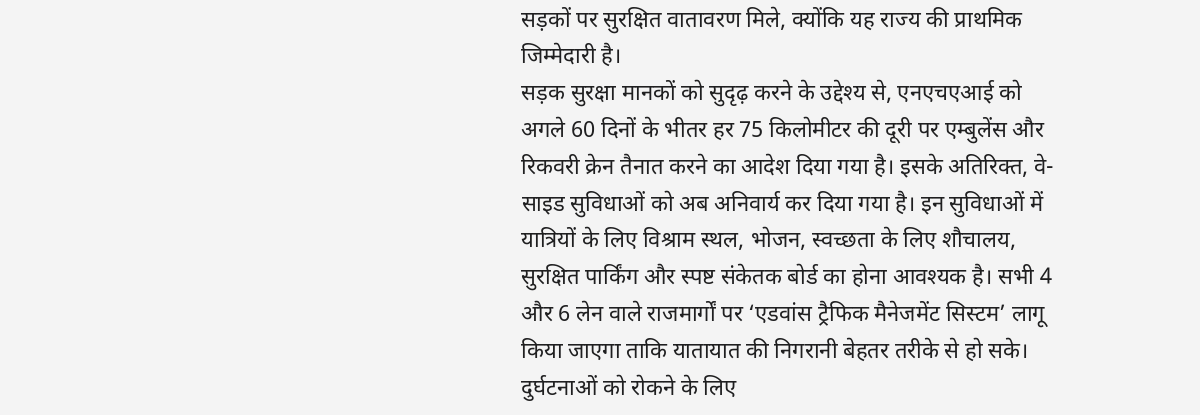सड़कों पर सुरक्षित वातावरण मिले, क्योंकि यह राज्य की प्राथमिक जिम्मेदारी है।
सड़क सुरक्षा मानकों को सुदृढ़ करने के उद्देश्य से, एनएचएआई को अगले 60 दिनों के भीतर हर 75 किलोमीटर की दूरी पर एम्बुलेंस और रिकवरी क्रेन तैनात करने का आदेश दिया गया है। इसके अतिरिक्त, वे-साइड सुविधाओं को अब अनिवार्य कर दिया गया है। इन सुविधाओं में यात्रियों के लिए विश्राम स्थल, भोजन, स्वच्छता के लिए शौचालय, सुरक्षित पार्किंग और स्पष्ट संकेतक बोर्ड का होना आवश्यक है। सभी 4 और 6 लेन वाले राजमार्गों पर ‘एडवांस ट्रैफिक मैनेजमेंट सिस्टम’ लागू किया जाएगा ताकि यातायात की निगरानी बेहतर तरीके से हो सके।
दुर्घटनाओं को रोकने के लिए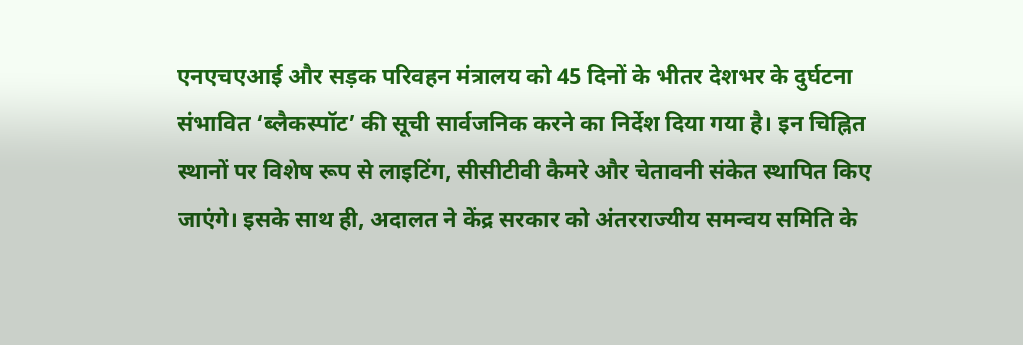एनएचएआई और सड़क परिवहन मंत्रालय को 45 दिनों के भीतर देशभर के दुर्घटना संभावित ‘ब्लैकस्पॉट’ की सूची सार्वजनिक करने का निर्देश दिया गया है। इन चिह्नित स्थानों पर विशेष रूप से लाइटिंग, सीसीटीवी कैमरे और चेतावनी संकेत स्थापित किए जाएंगे। इसके साथ ही, अदालत ने केंद्र सरकार को अंतरराज्यीय समन्वय समिति के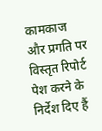कामकाज और प्रगति पर विस्तृत रिपोर्ट पेश करने के निर्देश दिए हैं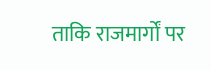ताकि राजमार्गों पर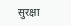सुरक्षा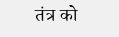तंत्र को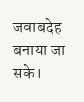जवाबदेह बनाया जा सके।